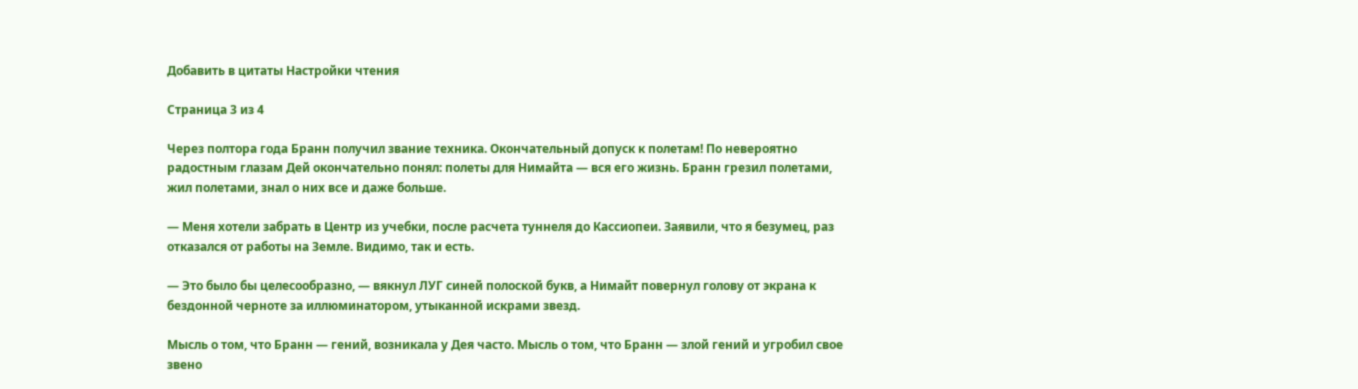Добавить в цитаты Настройки чтения

Страница 3 из 4

Через полтора года Бранн получил звание техника. Окончательный допуск к полетам! По невероятно радостным глазам Дей окончательно понял: полеты для Нимайта — вся его жизнь. Бранн грезил полетами, жил полетами, знал о них все и даже больше.

— Меня хотели забрать в Центр из учебки, после расчета туннеля до Кассиопеи. Заявили, что я безумец, раз отказался от работы на Земле. Видимо, так и есть.

— Это было бы целесообразно, — вякнул ЛУГ синей полоской букв, а Нимайт повернул голову от экрана к бездонной черноте за иллюминатором, утыканной искрами звезд.

Мысль о том, что Бранн — гений, возникала у Дея часто. Мысль о том, что Бранн — злой гений и угробил свое звено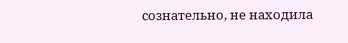сознательно, не находила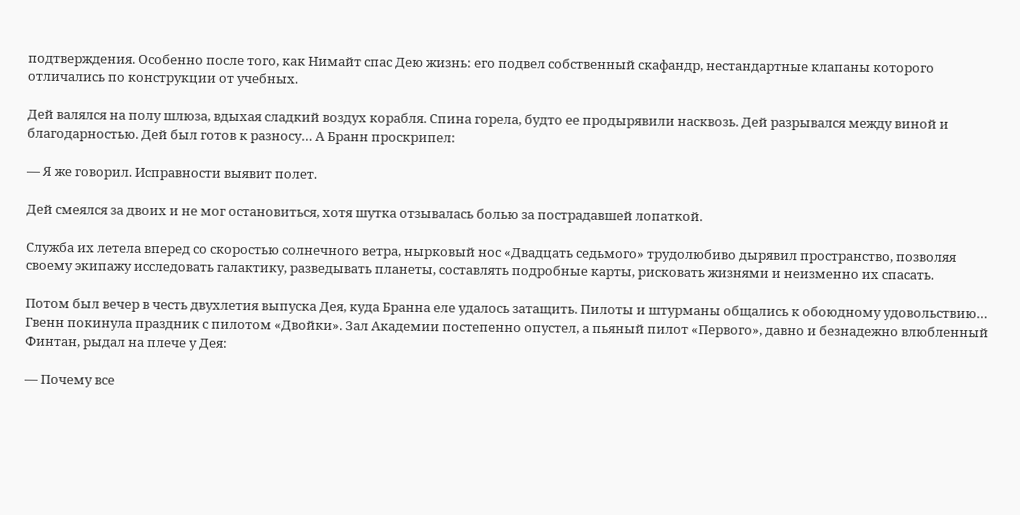подтверждения. Особенно после того, как Нимайт спас Дею жизнь: его подвел собственный скафандр, нестандартные клапаны которого отличались по конструкции от учебных.

Дей валялся на полу шлюза, вдыхая сладкий воздух корабля. Спина горела, будто ее продырявили насквозь. Дей разрывался между виной и благодарностью. Дей был готов к разносу… А Бранн проскрипел:

— Я же говорил. Исправности выявит полет.

Дей смеялся за двоих и не мог остановиться, хотя шутка отзывалась болью за пострадавшей лопаткой.

Служба их летела вперед со скоростью солнечного ветра, нырковый нос «Двадцать седьмого» трудолюбиво дырявил пространство, позволяя своему экипажу исследовать галактику, разведывать планеты, составлять подробные карты, рисковать жизнями и неизменно их спасать.

Потом был вечер в честь двухлетия выпуска Дея, куда Бранна еле удалось затащить. Пилоты и штурманы общались к обоюдному удовольствию… Гвенн покинула праздник с пилотом «Двойки». Зал Академии постепенно опустел, а пьяный пилот «Первого», давно и безнадежно влюбленный Финтан, рыдал на плече у Дея:

— Почему все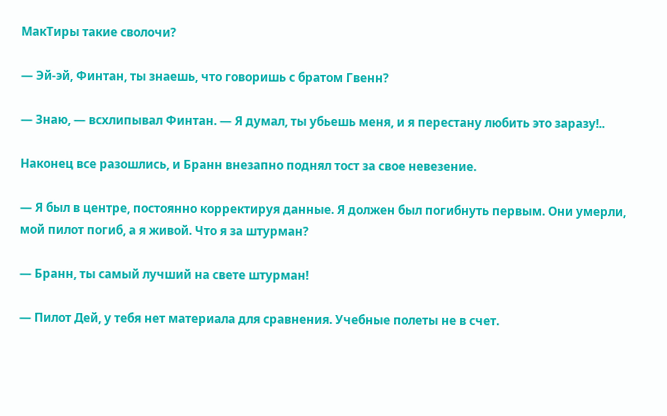МакТиры такие сволочи?

— Эй-эй, Финтан, ты знаешь, что говоришь с братом Гвенн?

— Знаю, — всхлипывал Финтан. — Я думал, ты убьешь меня, и я перестану любить это заразу!..

Наконец все разошлись, и Бранн внезапно поднял тост за свое невезение.

— Я был в центре, постоянно корректируя данные. Я должен был погибнуть первым. Они умерли, мой пилот погиб, а я живой. Что я за штурман?

— Бранн, ты самый лучший на свете штурман!

— Пилот Дей, у тебя нет материала для сравнения. Учебные полеты не в счет.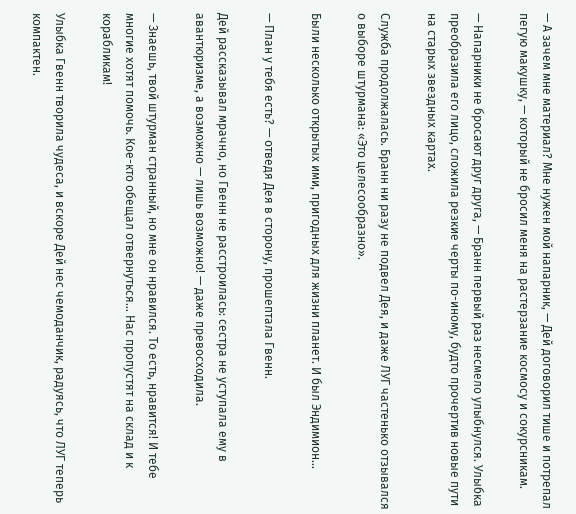— А зачем мне материал? Мне нужен мой напарник, — Дей договорил тише и потрепал пегую макушку, — который не бросил меня на растерзание космосу и сокурсникам.

— Напарники не бросают друг друга, — Бранн первый раз несмело улыбнулся. Улыбка преобразила его лицо, сложила резкие черты по-иному, будто прочертив новые пути на старых звездных картах.

Служба продолжалась. Бранн ни разу не подвел Дея, и даже ЛУГ частенько отзывался о выборе штурмана: «Это целесообразно».

Были несколько открытых ими, пригодных для жизни планет. И был Эндимион…

— План у тебя есть? — отведя Дея в сторону, прошептала Гвенн.

Дей рассказывал мрачно, но Гвенн не расстроилась: сестра не уступала ему в авантюризме, а возможно — лишь возможно! — даже превосходила.

— Знаешь, твой штурман странный, но мне он нравился. То есть, нравится! И тебе многие хотят помочь. Кое-кто обещал отвернуться… Нас пропустят на склад и к корабликам!

Улыбка Гвенн творила чудеса, и вскоре Дей нес чемоданчик, радуясь, что ЛУГ теперь компактен.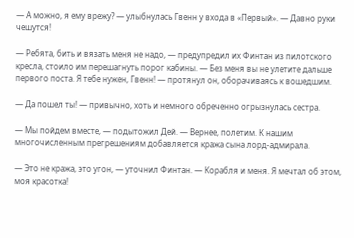— А можно, я ему врежу? — улыбнулась Гвенн у входа в «Первый». — Давно руки чешутся!

— Ребята, бить и вязать меня не надо, — предупредил их Финтан из пилотского кресла, стоило им перешагнуть порог кабины. — Без меня вы не улетите дальше первого поста. Я тебе нужен, Гвенн! — протянул он, оборачиваясь к вошедшим.

— Да пошел ты! — привычно, хоть и немного обреченно огрызнулась сестра.

— Мы пойдем вместе, — подытожил Дей. — Вернее, полетим. К нашим многочисленным прегрешениям добавляется кража сына лорд-адмирала.

— Это не кража, это угон, — уточнил Финтан. — Корабля и меня. Я мечтал об этом, моя красотка!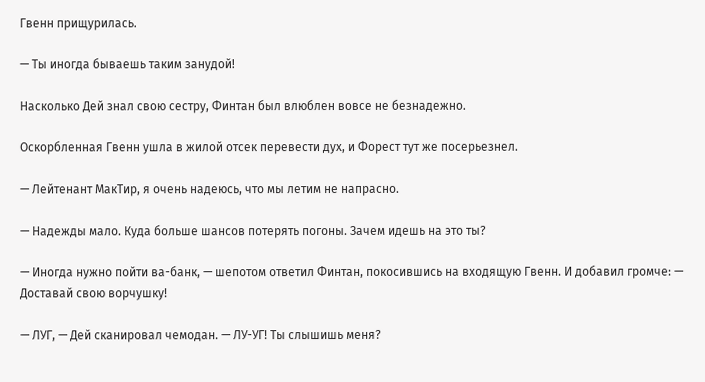Гвенн прищурилась.

— Ты иногда бываешь таким занудой!

Насколько Дей знал свою сестру, Финтан был влюблен вовсе не безнадежно.

Оскорбленная Гвенн ушла в жилой отсек перевести дух, и Форест тут же посерьезнел.

— Лейтенант МакТир, я очень надеюсь, что мы летим не напрасно.

— Надежды мало. Куда больше шансов потерять погоны. Зачем идешь на это ты?

— Иногда нужно пойти ва-банк, — шепотом ответил Финтан, покосившись на входящую Гвенн. И добавил громче: — Доставай свою ворчушку!

— ЛУГ, — Дей сканировал чемодан. — ЛУ-УГ! Ты слышишь меня?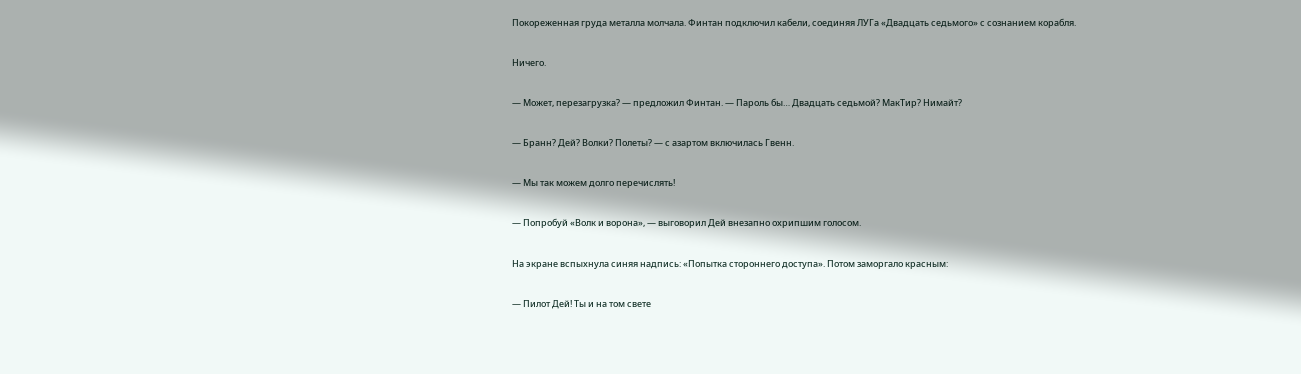Покореженная груда металла молчала. Финтан подключил кабели, соединяя ЛУГа «Двадцать седьмого» с сознанием корабля.

Ничего.

— Может, перезагрузка? — предложил Финтан. — Пароль бы… Двадцать седьмой? МакТир? Нимайт?

— Бранн? Дей? Волки? Полеты? — с азартом включилась Гвенн.

— Мы так можем долго перечислять!

— Попробуй «Волк и ворона», — выговорил Дей внезапно охрипшим голосом.

На экране вспыхнула синяя надпись: «Попытка стороннего доступа». Потом заморгало красным:

— Пилот Дей! Ты и на том свете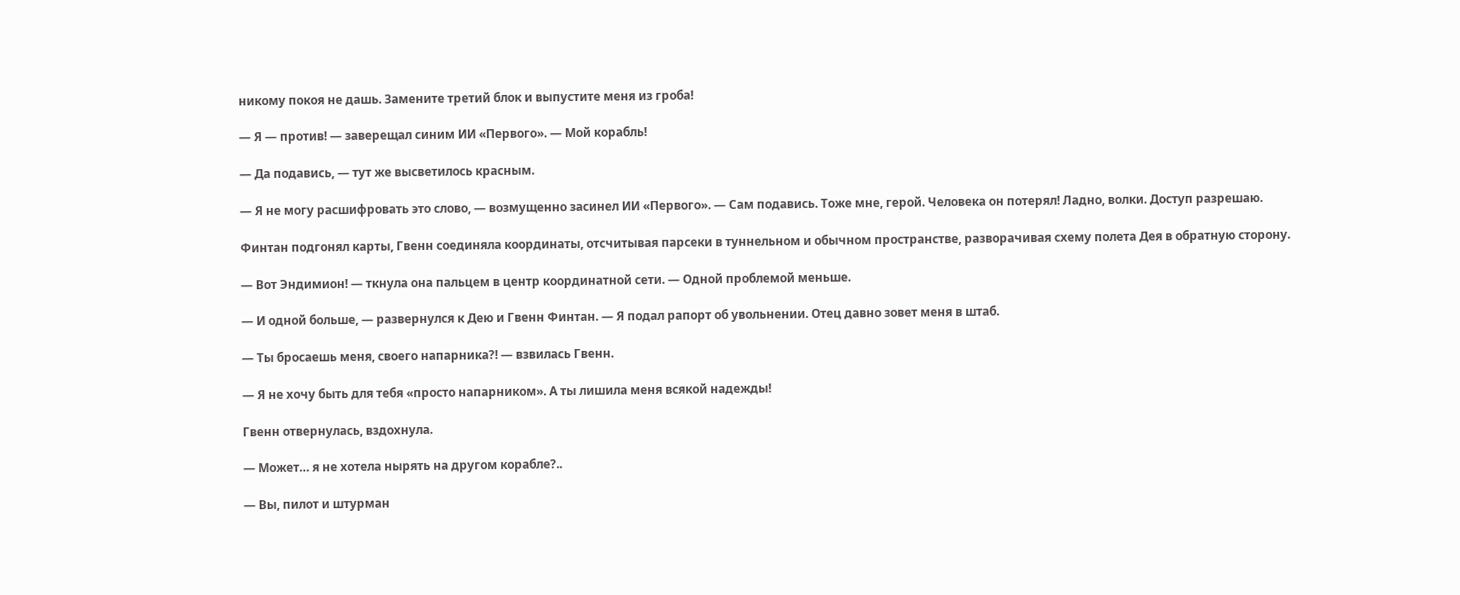никому покоя не дашь. Замените третий блок и выпустите меня из гроба!

— Я — против! — заверещал синим ИИ «Первого». — Мой корабль!

— Да подавись, — тут же высветилось красным.

— Я не могу расшифровать это слово, — возмущенно засинел ИИ «Первого». — Сам подавись. Тоже мне, герой. Человека он потерял! Ладно, волки. Доступ разрешаю.

Финтан подгонял карты, Гвенн соединяла координаты, отсчитывая парсеки в туннельном и обычном пространстве, разворачивая схему полета Дея в обратную сторону.

— Вот Эндимион! — ткнула она пальцем в центр координатной сети. — Одной проблемой меньше.

— И одной больше, — развернулся к Дею и Гвенн Финтан. — Я подал рапорт об увольнении. Отец давно зовет меня в штаб.

— Ты бросаешь меня, своего напарника?! — взвилась Гвенн.

— Я не хочу быть для тебя «просто напарником». А ты лишила меня всякой надежды!

Гвенн отвернулась, вздохнула.

— Может… я не хотела нырять на другом корабле?..

— Вы, пилот и штурман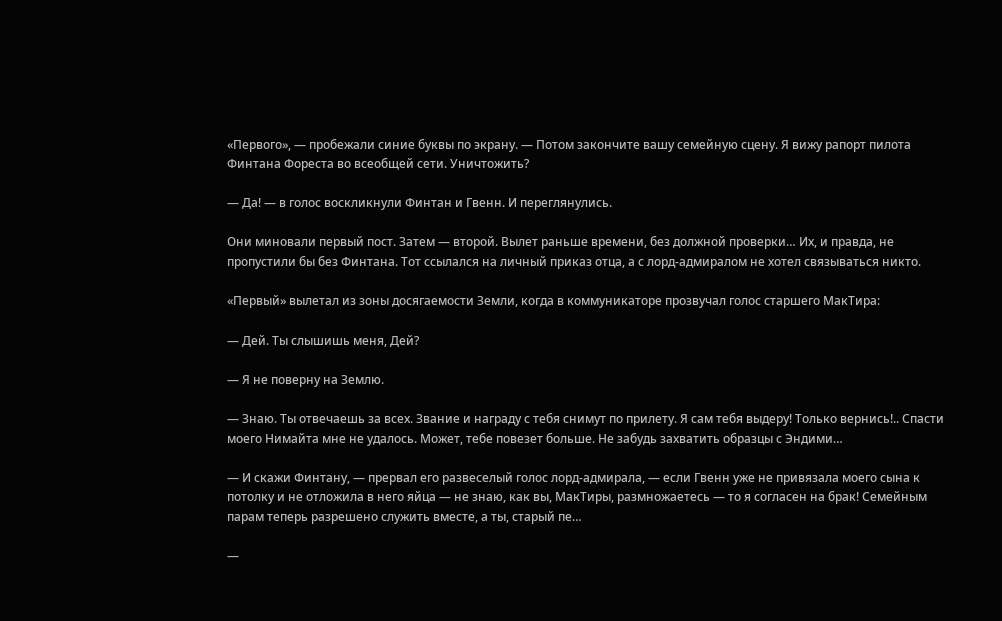«Первого», — пробежали синие буквы по экрану. — Потом закончите вашу семейную сцену. Я вижу рапорт пилота Финтана Фореста во всеобщей сети. Уничтожить?

— Да! — в голос воскликнули Финтан и Гвенн. И переглянулись.

Они миновали первый пост. Затем — второй. Вылет раньше времени, без должной проверки… Их, и правда, не пропустили бы без Финтана. Тот ссылался на личный приказ отца, а с лорд-адмиралом не хотел связываться никто.

«Первый» вылетал из зоны досягаемости Земли, когда в коммуникаторе прозвучал голос старшего МакТира:

— Дей. Ты слышишь меня, Дей?

— Я не поверну на Землю.

— Знаю. Ты отвечаешь за всех. Звание и награду с тебя снимут по прилету. Я сам тебя выдеру! Только вернись!.. Спасти моего Нимайта мне не удалось. Может, тебе повезет больше. Не забудь захватить образцы с Эндими…

— И скажи Финтану, — прервал его развеселый голос лорд-адмирала, — если Гвенн уже не привязала моего сына к потолку и не отложила в него яйца — не знаю, как вы, МакТиры, размножаетесь — то я согласен на брак! Семейным парам теперь разрешено служить вместе, а ты, старый пе…

—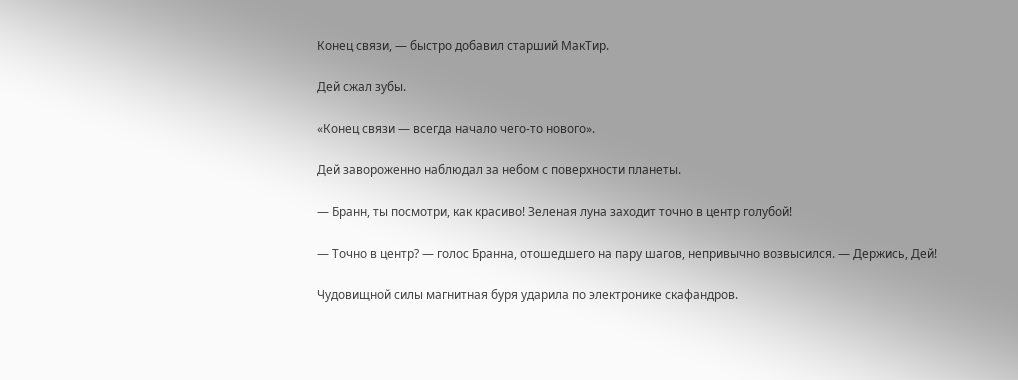Конец связи, — быстро добавил старший МакТир.

Дей сжал зубы.

«Конец связи — всегда начало чего-то нового».

Дей завороженно наблюдал за небом с поверхности планеты.

— Бранн, ты посмотри, как красиво! Зеленая луна заходит точно в центр голубой!

— Точно в центр? — голос Бранна, отошедшего на пару шагов, непривычно возвысился. — Держись, Дей!

Чудовищной силы магнитная буря ударила по электронике скафандров.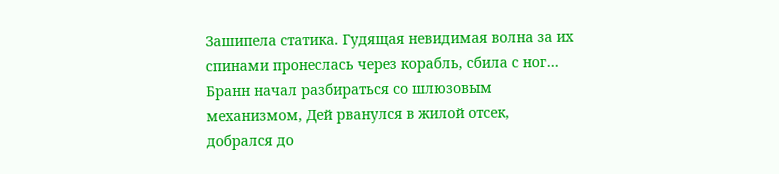Зашипела статика. Гудящая невидимая волна за их спинами пронеслась через корабль, сбила с ног… Бранн начал разбираться со шлюзовым механизмом, Дей рванулся в жилой отсек, добрался до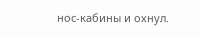нос-кабины и охнул.